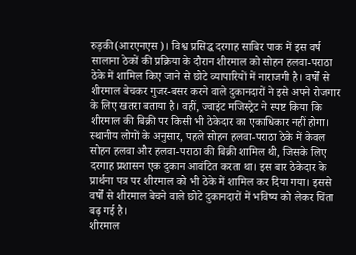रुड़की(आरएनएस)। विश्व प्रसिद्ध दरगाह साबिर पाक में इस वर्ष सालाना ठेकों की प्रक्रिया के दौरान शीरमाल को सोहन हलवा-पराठा ठेके में शामिल किए जाने से छोटे व्यापारियों में नाराजगी है। वर्षों से शीरमाल बेचकर गुजर-बसर करने वाले दुकानदारों ने इसे अपने रोजगार के लिए खतरा बताया है। वहीं, ज्वाइंट मजिस्ट्रेट ने स्पष्ट किया कि शीरमाल की बिक्री पर किसी भी ठेकेदार का एकाधिकार नहीं होगा।
स्थानीय लोगों के अनुसार, पहले सोहन हलवा-पराठा ठेके में केवल सोहन हलवा और हलवा-पराठा की बिक्री शामिल थी, जिसके लिए दरगाह प्रशासन एक दुकान आवंटित करता था। इस बार ठेकेदार के प्रार्थना पत्र पर शीरमाल को भी ठेके में शामिल कर दिया गया। इससे वर्षों से शीरमाल बेचने वाले छोटे दुकानदारों में भविष्य को लेकर चिंता बढ़ गई है।
शीरमाल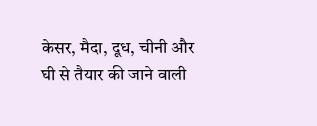केसर, मैदा, दूध, चीनी और घी से तैयार की जाने वाली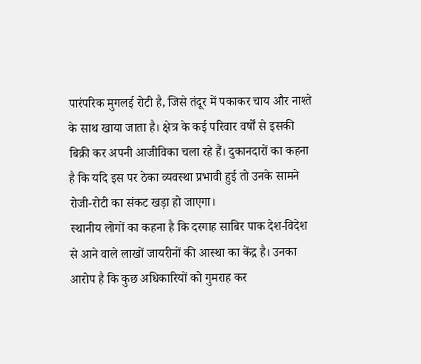पारंपरिक मुगलई रोटी है, जिसे तंदूर में पकाकर चाय और नाश्ते के साथ खाया जाता है। क्षेत्र के कई परिवार वर्षों से इसकी बिक्री कर अपनी आजीविका चला रहे हैं। दुकानदारों का कहना है कि यदि इस पर ठेका व्यवस्था प्रभावी हुई तो उनके सामने रोजी-रोटी का संकट खड़ा हो जाएगा।
स्थानीय लोगों का कहना है कि दरगाह साबिर पाक देश-विदेश से आने वाले लाखों जायरीनों की आस्था का केंद्र है। उनका आरोप है कि कुछ अधिकारियों को गुमराह कर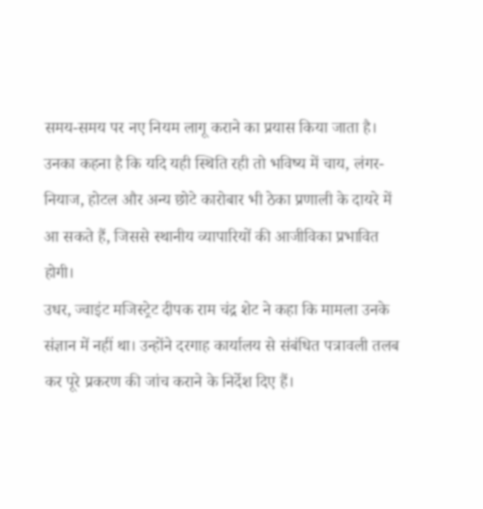समय-समय पर नए नियम लागू कराने का प्रयास किया जाता है। उनका कहना है कि यदि यही स्थिति रही तो भविष्य में चाय, लंगर-नियाज, होटल और अन्य छोटे कारोबार भी ठेका प्रणाली के दायरे में आ सकते हैं, जिससे स्थानीय व्यापारियों की आजीविका प्रभावित होगी।
उधर, ज्वाइंट मजिस्ट्रेट दीपक राम चंद्र शेट ने कहा कि मामला उनके संज्ञान में नहीं था। उन्होंने दरगाह कार्यालय से संबंधित पत्रावली तलब कर पूरे प्रकरण की जांच कराने के निर्देश दिए हैं।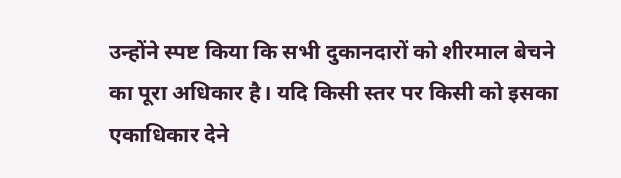उन्होंने स्पष्ट किया कि सभी दुकानदारों को शीरमाल बेचने का पूरा अधिकार है। यदि किसी स्तर पर किसी को इसका एकाधिकार देने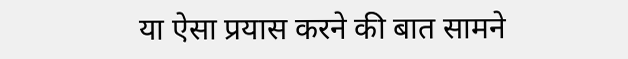या ऐसा प्रयास करने की बात सामने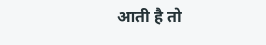आती है तो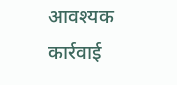आवश्यक कार्रवाई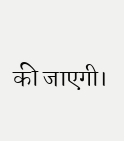की जाएगी।